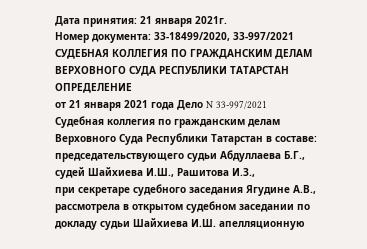Дата принятия: 21 января 2021г.
Номер документа: 33-18499/2020, 33-997/2021
СУДЕБНАЯ КОЛЛЕГИЯ ПО ГРАЖДАНСКИМ ДЕЛАМ ВЕРХОВНОГО СУДА РЕСПУБЛИКИ ТАТАРСТАН
ОПРЕДЕЛЕНИЕ
от 21 января 2021 года Дело N 33-997/2021
Судебная коллегия по гражданским делам Верховного Суда Республики Татарстан в составе:
председательствующего судьи Абдуллаева Б.Г.,
судей Шайхиева И.Ш., Рашитова И.З.,
при секретаре судебного заседания Ягудине А.В.,
рассмотрела в открытом судебном заседании по докладу судьи Шайхиева И.Ш. апелляционную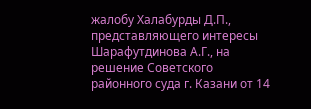жалобу Халабурды Д.П., представляющего интересы Шарафутдинова А.Г., на решение Советского районного суда г. Казани от 14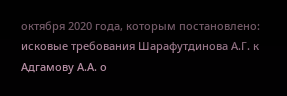октября 2020 года, которым постановлено:
исковые требования Шарафутдинова А.Г. к Адгамову А.А. о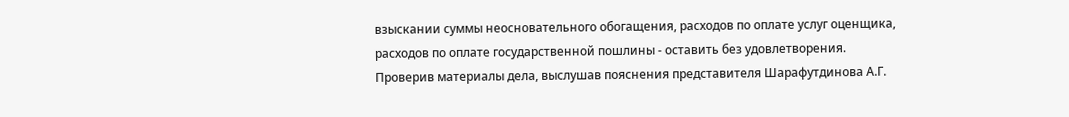взыскании суммы неосновательного обогащения, расходов по оплате услуг оценщика, расходов по оплате государственной пошлины - оставить без удовлетворения.
Проверив материалы дела, выслушав пояснения представителя Шарафутдинова А.Г.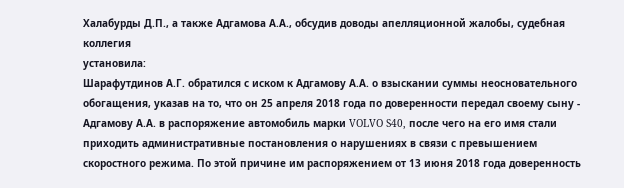Халабурды Д.П., а также Адгамова А.А., обсудив доводы апелляционной жалобы, судебная коллегия
установила:
Шарафутдинов А.Г. обратился с иском к Адгамову А.А. о взыскании суммы неосновательного обогащения, указав на то, что он 25 апреля 2018 года по доверенности передал своему сыну - Адгамову А.А. в распоряжение автомобиль марки VOLVO S40, после чего на его имя стали приходить административные постановления о нарушениях в связи с превышением скоростного режима. По этой причине им распоряжением от 13 июня 2018 года доверенность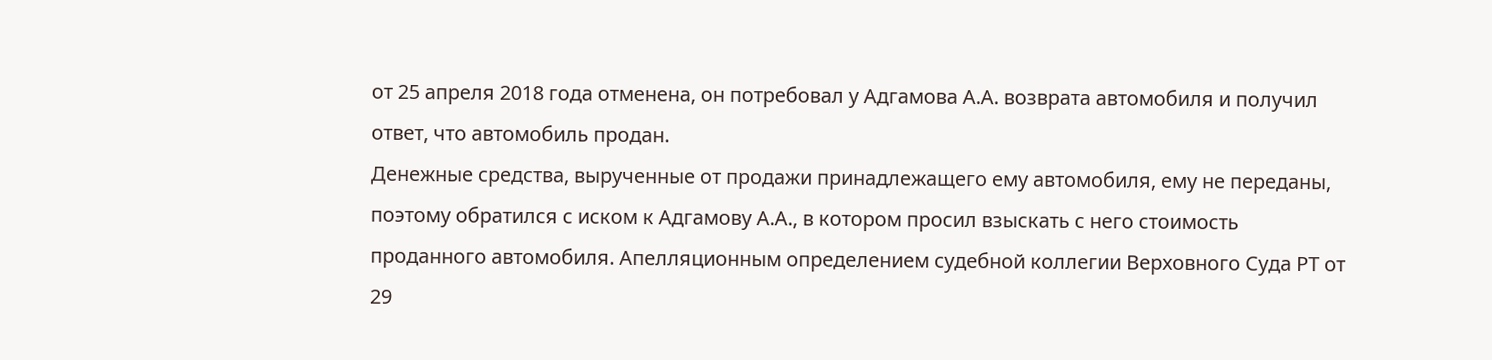от 25 апреля 2018 года отменена, он потребовал у Адгамова А.А. возврата автомобиля и получил ответ, что автомобиль продан.
Денежные средства, вырученные от продажи принадлежащего ему автомобиля, ему не переданы, поэтому обратился с иском к Адгамову А.А., в котором просил взыскать с него стоимость проданного автомобиля. Апелляционным определением судебной коллегии Верховного Суда РТ от 29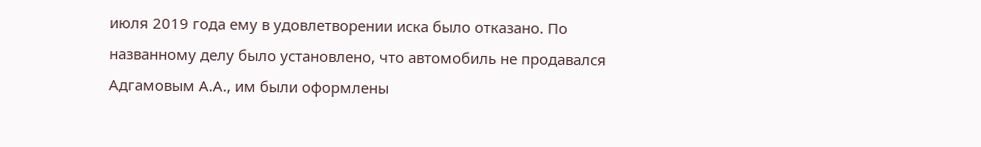июля 2019 года ему в удовлетворении иска было отказано. По названному делу было установлено, что автомобиль не продавался Адгамовым А.А., им были оформлены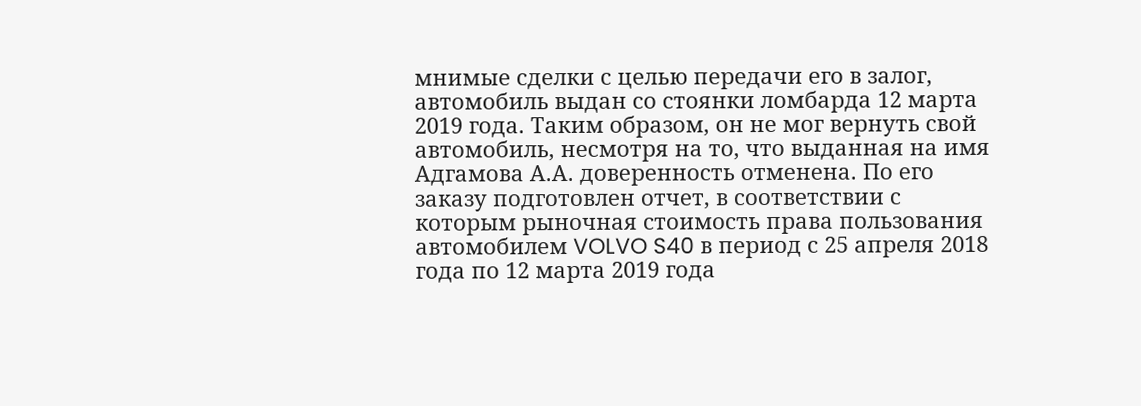мнимые сделки с целью передачи его в залог, автомобиль выдан со стоянки ломбарда 12 марта 2019 года. Таким образом, он не мог вернуть свой автомобиль, несмотря на то, что выданная на имя Адгамова А.А. доверенность отменена. По его заказу подготовлен отчет, в соответствии с которым рыночная стоимость права пользования автомобилем VOLVO S40 в период с 25 апреля 2018 года по 12 марта 2019 года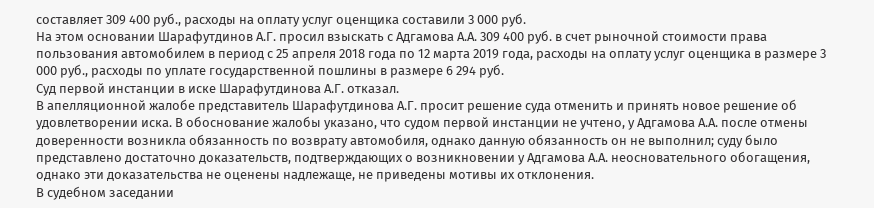составляет 309 400 руб., расходы на оплату услуг оценщика составили 3 000 руб.
На этом основании Шарафутдинов А.Г. просил взыскать с Адгамова А.А. 309 400 руб. в счет рыночной стоимости права пользования автомобилем в период с 25 апреля 2018 года по 12 марта 2019 года, расходы на оплату услуг оценщика в размере 3 000 руб., расходы по уплате государственной пошлины в размере 6 294 руб.
Суд первой инстанции в иске Шарафутдинова А.Г. отказал.
В апелляционной жалобе представитель Шарафутдинова А.Г. просит решение суда отменить и принять новое решение об удовлетворении иска. В обоснование жалобы указано, что судом первой инстанции не учтено, у Адгамова А.А. после отмены доверенности возникла обязанность по возврату автомобиля, однако данную обязанность он не выполнил; суду было представлено достаточно доказательств, подтверждающих о возникновении у Адгамова А.А. неосновательного обогащения, однако эти доказательства не оценены надлежаще, не приведены мотивы их отклонения.
В судебном заседании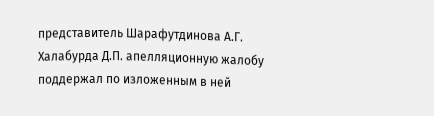представитель Шарафутдинова А.Г. Халабурда Д.П. апелляционную жалобу поддержал по изложенным в ней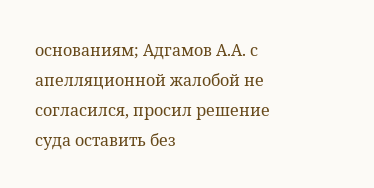основаниям; Адгамов А.А. с апелляционной жалобой не согласился, просил решение суда оставить без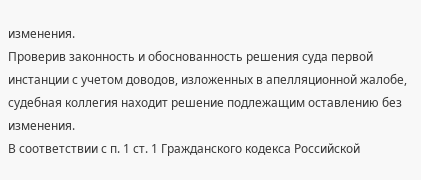изменения.
Проверив законность и обоснованность решения суда первой инстанции с учетом доводов, изложенных в апелляционной жалобе, судебная коллегия находит решение подлежащим оставлению без изменения.
В соответствии с п. 1 ст. 1 Гражданского кодекса Российской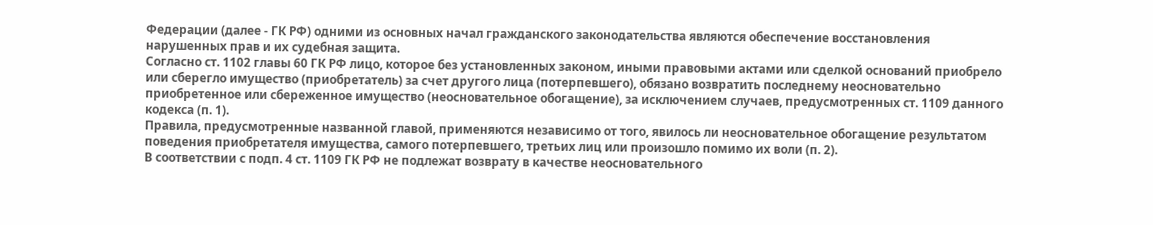Федерации (далее - ГК РФ) одними из основных начал гражданского законодательства являются обеспечение восстановления нарушенных прав и их судебная защита.
Согласно ст. 1102 главы 60 ГК РФ лицо, которое без установленных законом, иными правовыми актами или сделкой оснований приобрело или сберегло имущество (приобретатель) за счет другого лица (потерпевшего), обязано возвратить последнему неосновательно приобретенное или сбереженное имущество (неосновательное обогащение), за исключением случаев, предусмотренных ст. 1109 данного кодекса (п. 1).
Правила, предусмотренные названной главой, применяются независимо от того, явилось ли неосновательное обогащение результатом поведения приобретателя имущества, самого потерпевшего, третьих лиц или произошло помимо их воли (п. 2).
В соответствии с подп. 4 ст. 1109 ГК РФ не подлежат возврату в качестве неосновательного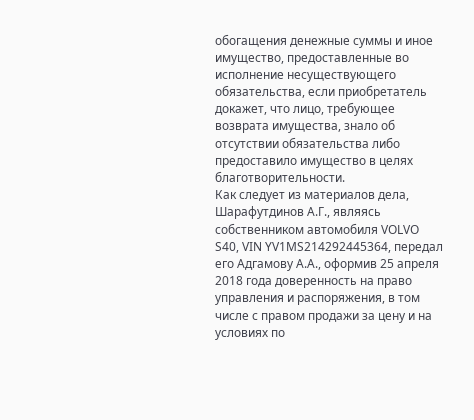обогащения денежные суммы и иное имущество, предоставленные во исполнение несуществующего обязательства, если приобретатель докажет, что лицо, требующее возврата имущества, знало об отсутствии обязательства либо предоставило имущество в целях благотворительности.
Как следует из материалов дела, Шарафутдинов А.Г., являясь собственником автомобиля VOLVO S40, VIN YV1MS214292445364, передал его Адгамову А.А., оформив 25 апреля 2018 года доверенность на право управления и распоряжения, в том числе с правом продажи за цену и на условиях по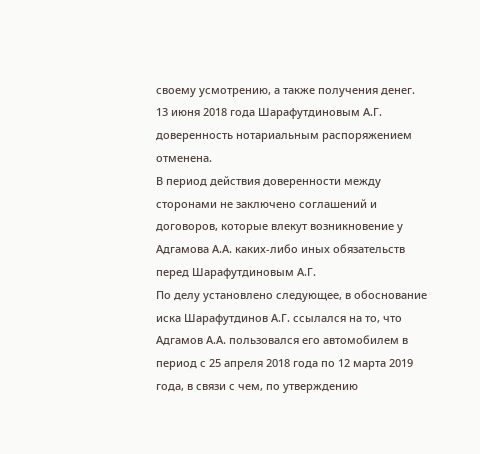своему усмотрению, а также получения денег.
13 июня 2018 года Шарафутдиновым А.Г. доверенность нотариальным распоряжением отменена.
В период действия доверенности между сторонами не заключено соглашений и договоров, которые влекут возникновение у Адгамова А.А. каких-либо иных обязательств перед Шарафутдиновым А.Г.
По делу установлено следующее, в обоснование иска Шарафутдинов А.Г. ссылался на то, что Адгамов А.А. пользовался его автомобилем в период с 25 апреля 2018 года по 12 марта 2019 года, в связи с чем, по утверждению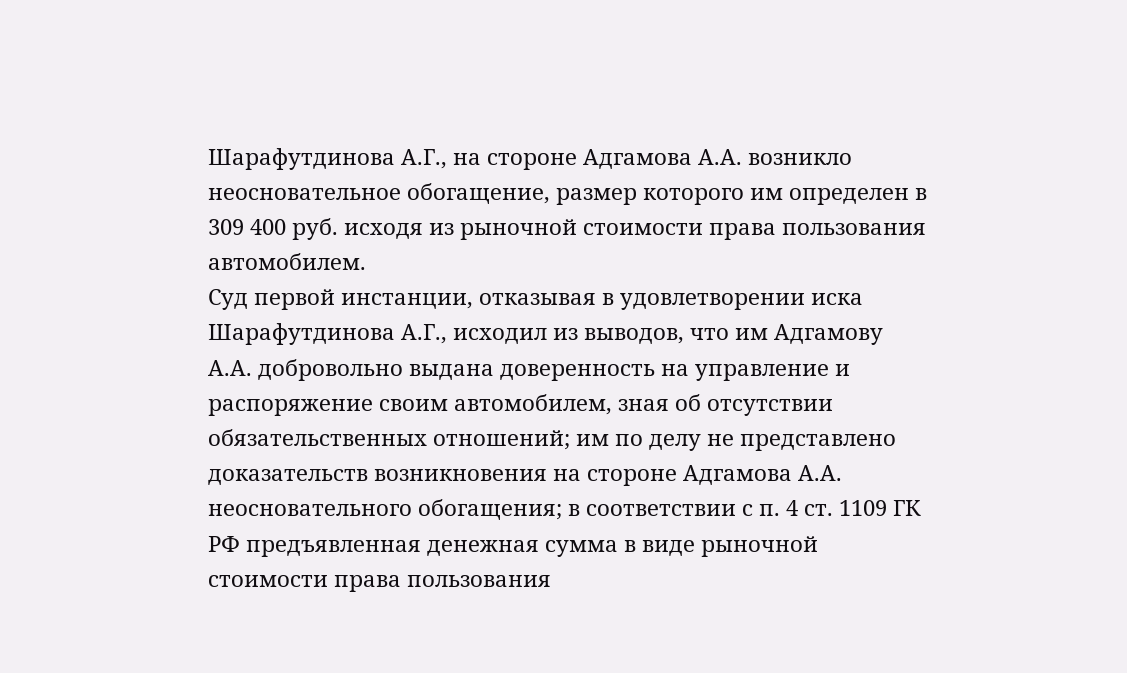Шарафутдинова А.Г., на стороне Адгамова А.А. возникло неосновательное обогащение, размер которого им определен в 309 400 руб. исходя из рыночной стоимости права пользования автомобилем.
Суд первой инстанции, отказывая в удовлетворении иска Шарафутдинова А.Г., исходил из выводов, что им Адгамову А.А. добровольно выдана доверенность на управление и распоряжение своим автомобилем, зная об отсутствии обязательственных отношений; им по делу не представлено доказательств возникновения на стороне Адгамова А.А. неосновательного обогащения; в соответствии с п. 4 ст. 1109 ГК РФ предъявленная денежная сумма в виде рыночной стоимости права пользования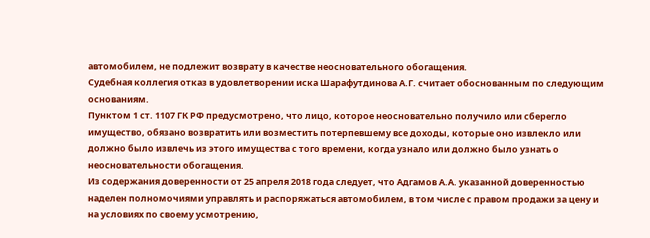автомобилем, не подлежит возврату в качестве неосновательного обогащения.
Судебная коллегия отказ в удовлетворении иска Шарафутдинова А.Г. считает обоснованным по следующим основаниям.
Пунктом 1 ст. 1107 ГК РФ предусмотрено, что лицо, которое неосновательно получило или сберегло имущество, обязано возвратить или возместить потерпевшему все доходы, которые оно извлекло или должно было извлечь из этого имущества с того времени, когда узнало или должно было узнать о неосновательности обогащения.
Из содержания доверенности от 25 апреля 2018 года следует, что Адгамов А.А. указанной доверенностью наделен полномочиями управлять и распоряжаться автомобилем, в том числе с правом продажи за цену и на условиях по своему усмотрению,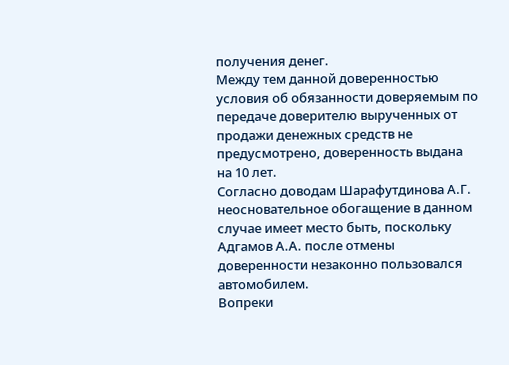получения денег.
Между тем данной доверенностью условия об обязанности доверяемым по передаче доверителю вырученных от продажи денежных средств не предусмотрено, доверенность выдана на 10 лет.
Согласно доводам Шарафутдинова А.Г. неосновательное обогащение в данном случае имеет место быть, поскольку Адгамов А.А. после отмены доверенности незаконно пользовался автомобилем.
Вопреки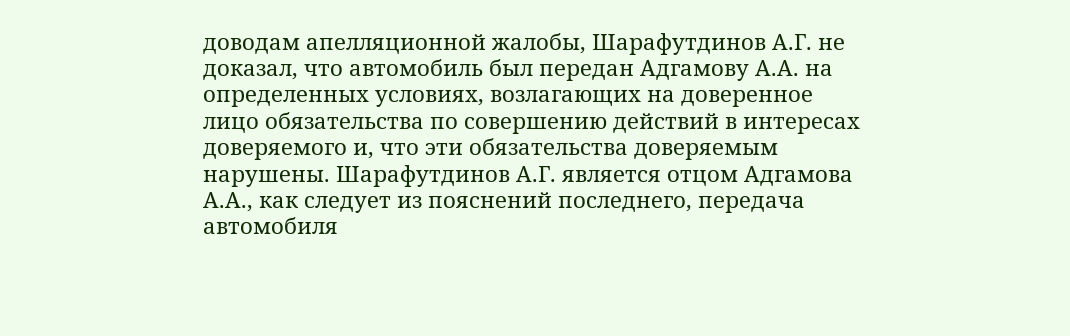доводам апелляционной жалобы, Шарафутдинов А.Г. не доказал, что автомобиль был передан Адгамову А.А. на определенных условиях, возлагающих на доверенное лицо обязательства по совершению действий в интересах доверяемого и, что эти обязательства доверяемым нарушены. Шарафутдинов А.Г. является отцом Адгамова А.А., как следует из пояснений последнего, передача автомобиля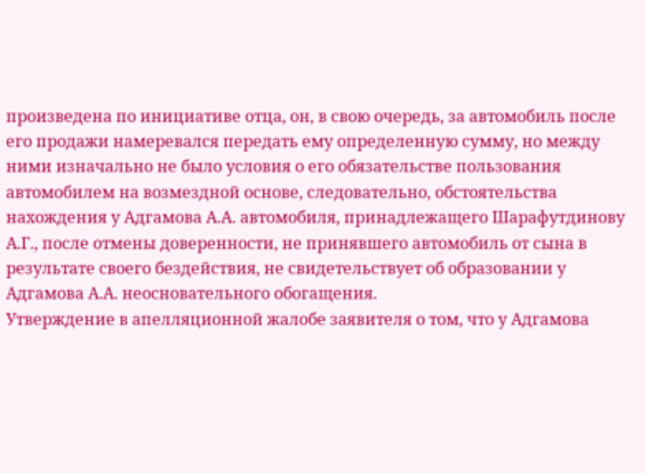произведена по инициативе отца, он, в свою очередь, за автомобиль после его продажи намеревался передать ему определенную сумму, но между ними изначально не было условия о его обязательстве пользования автомобилем на возмездной основе, следовательно, обстоятельства нахождения у Адгамова А.А. автомобиля, принадлежащего Шарафутдинову А.Г., после отмены доверенности, не принявшего автомобиль от сына в результате своего бездействия, не свидетельствует об образовании у Адгамова А.А. неосновательного обогащения.
Утверждение в апелляционной жалобе заявителя о том, что у Адгамова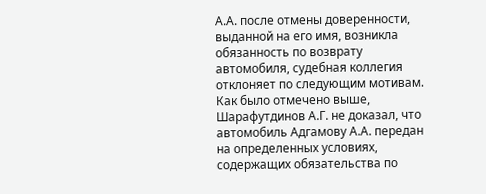А.А. после отмены доверенности, выданной на его имя, возникла обязанность по возврату автомобиля, судебная коллегия отклоняет по следующим мотивам. Как было отмечено выше, Шарафутдинов А.Г. не доказал, что автомобиль Адгамову А.А. передан на определенных условиях, содержащих обязательства по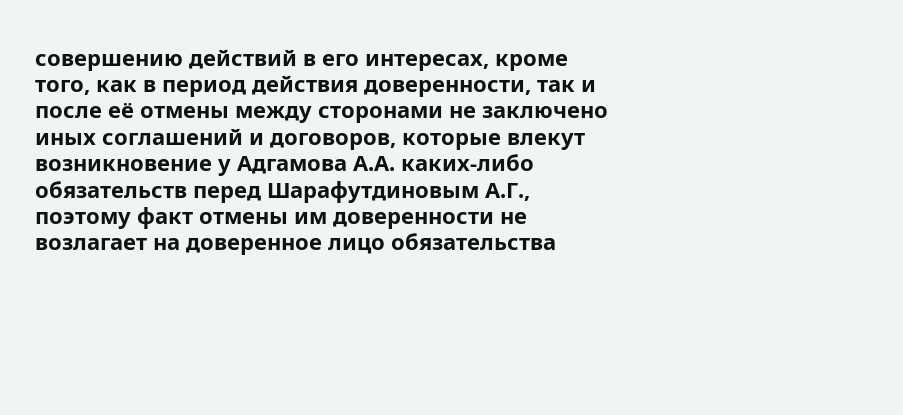совершению действий в его интересах, кроме того, как в период действия доверенности, так и после её отмены между сторонами не заключено иных соглашений и договоров, которые влекут возникновение у Адгамова А.А. каких-либо обязательств перед Шарафутдиновым А.Г., поэтому факт отмены им доверенности не возлагает на доверенное лицо обязательства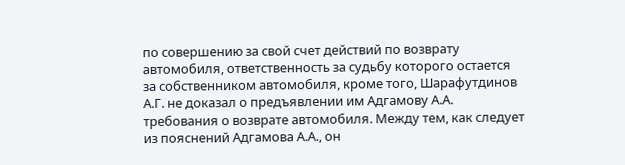по совершению за свой счет действий по возврату автомобиля, ответственность за судьбу которого остается за собственником автомобиля, кроме того, Шарафутдинов А.Г. не доказал о предъявлении им Адгамову А.А. требования о возврате автомобиля. Между тем, как следует из пояснений Адгамова А.А., он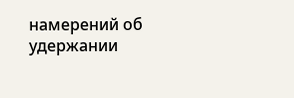намерений об удержании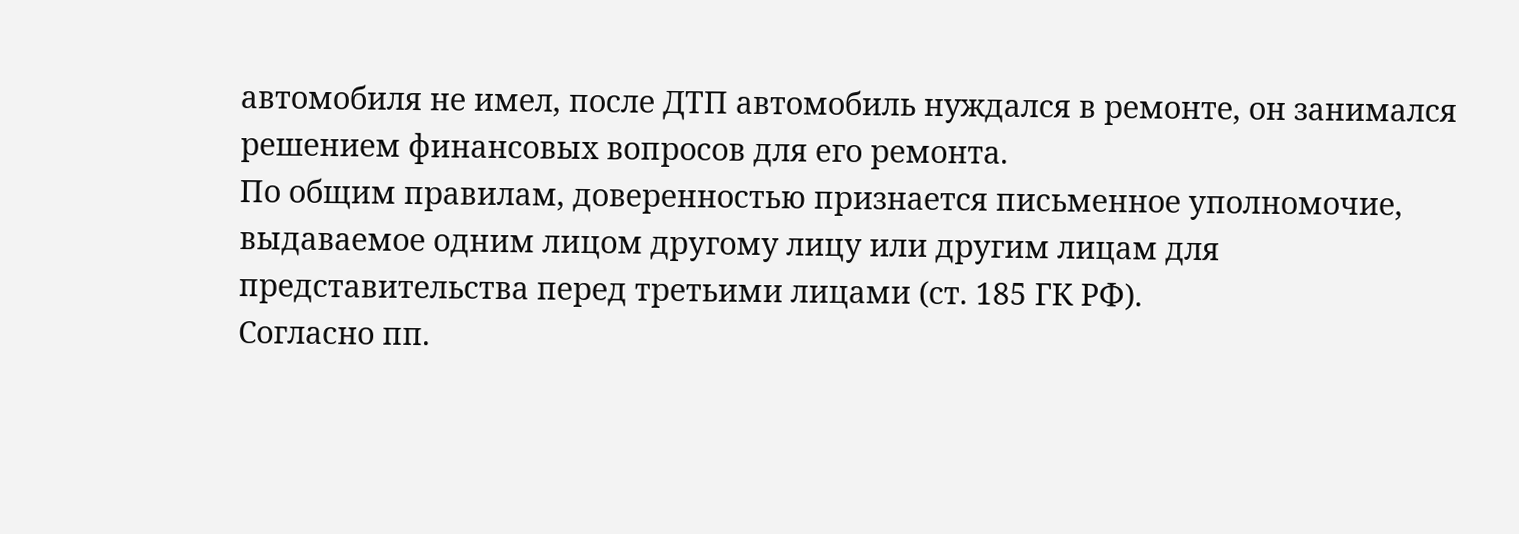автомобиля не имел, после ДТП автомобиль нуждался в ремонте, он занимался решением финансовых вопросов для его ремонта.
По общим правилам, доверенностью признается письменное уполномочие, выдаваемое одним лицом другому лицу или другим лицам для представительства перед третьими лицами (ст. 185 ГК РФ).
Согласно пп.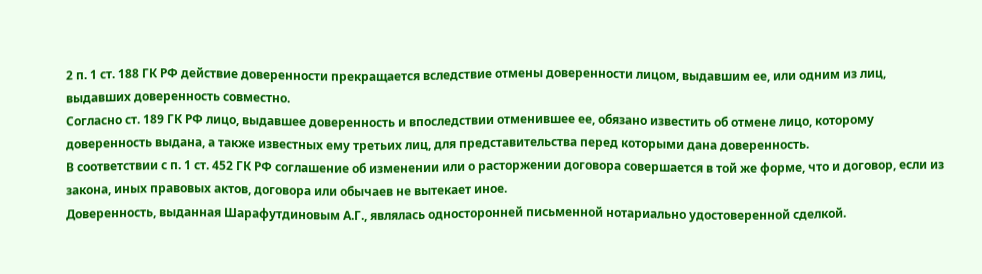2 п. 1 ст. 188 ГК РФ действие доверенности прекращается вследствие отмены доверенности лицом, выдавшим ее, или одним из лиц, выдавших доверенность совместно.
Согласно ст. 189 ГК РФ лицо, выдавшее доверенность и впоследствии отменившее ее, обязано известить об отмене лицо, которому доверенность выдана, а также известных ему третьих лиц, для представительства перед которыми дана доверенность.
В соответствии с п. 1 ст. 452 ГК РФ соглашение об изменении или о расторжении договора совершается в той же форме, что и договор, если из закона, иных правовых актов, договора или обычаев не вытекает иное.
Доверенность, выданная Шарафутдиновым А.Г., являлась односторонней письменной нотариально удостоверенной сделкой.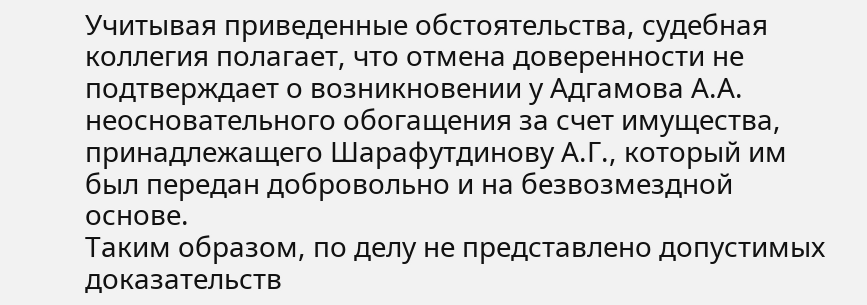Учитывая приведенные обстоятельства, судебная коллегия полагает, что отмена доверенности не подтверждает о возникновении у Адгамова А.А. неосновательного обогащения за счет имущества, принадлежащего Шарафутдинову А.Г., который им был передан добровольно и на безвозмездной основе.
Таким образом, по делу не представлено допустимых доказательств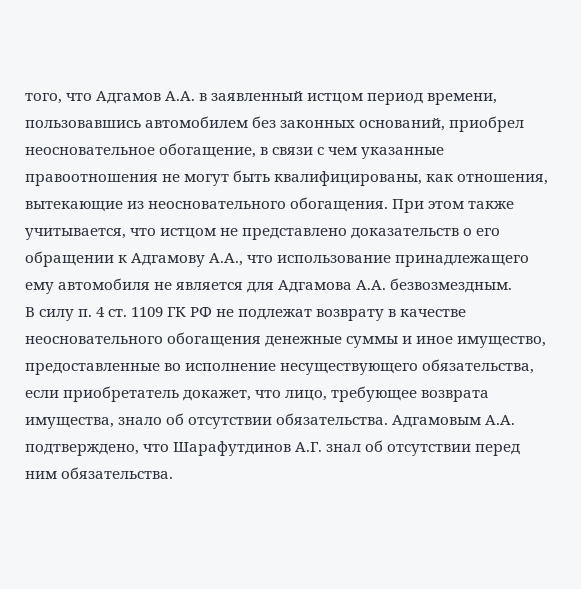того, что Адгамов А.А. в заявленный истцом период времени, пользовавшись автомобилем без законных оснований, приобрел неосновательное обогащение, в связи с чем указанные правоотношения не могут быть квалифицированы, как отношения, вытекающие из неосновательного обогащения. При этом также учитывается, что истцом не представлено доказательств о его обращении к Адгамову А.А., что использование принадлежащего ему автомобиля не является для Адгамова А.А. безвозмездным.
В силу п. 4 ст. 1109 ГК РФ не подлежат возврату в качестве неосновательного обогащения денежные суммы и иное имущество, предоставленные во исполнение несуществующего обязательства, если приобретатель докажет, что лицо, требующее возврата имущества, знало об отсутствии обязательства. Адгамовым А.А. подтверждено, что Шарафутдинов А.Г. знал об отсутствии перед ним обязательства.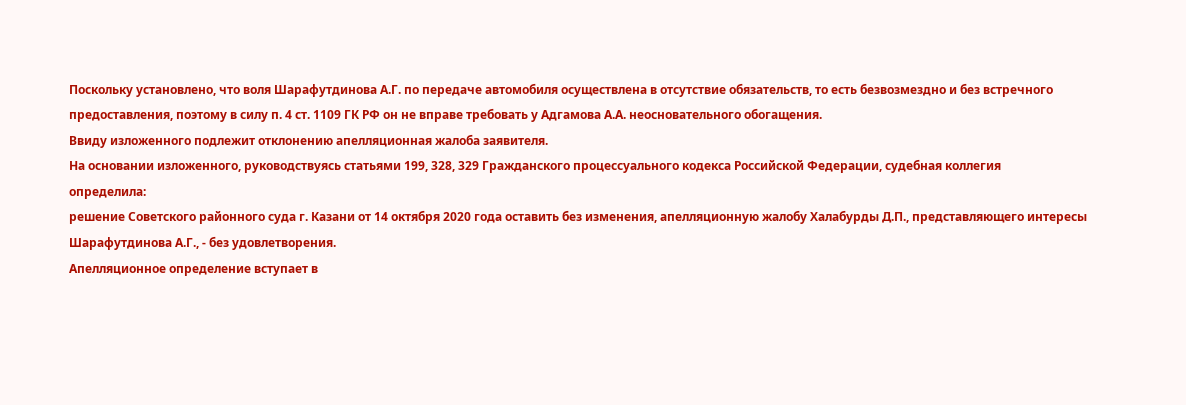Поскольку установлено, что воля Шарафутдинова А.Г. по передаче автомобиля осуществлена в отсутствие обязательств, то есть безвозмездно и без встречного предоставления, поэтому в силу п. 4 ст. 1109 ГК РФ он не вправе требовать у Адгамова А.А. неосновательного обогащения.
Ввиду изложенного подлежит отклонению апелляционная жалоба заявителя.
На основании изложенного, руководствуясь статьями 199, 328, 329 Гражданского процессуального кодекса Российской Федерации, судебная коллегия
определила:
решение Советского районного суда г. Казани от 14 октября 2020 года оставить без изменения, апелляционную жалобу Халабурды Д.П., представляющего интересы Шарафутдинова А.Г., - без удовлетворения.
Апелляционное определение вступает в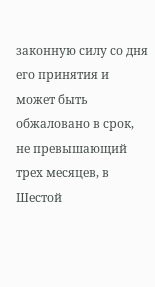законную силу со дня его принятия и может быть обжаловано в срок, не превышающий трех месяцев, в Шестой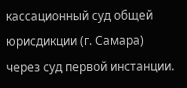кассационный суд общей юрисдикции (г. Самара) через суд первой инстанции.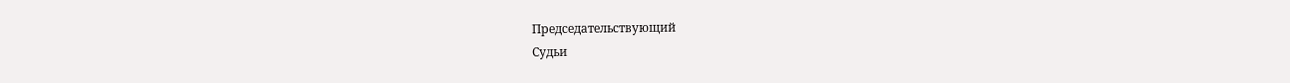Председательствующий
Судьи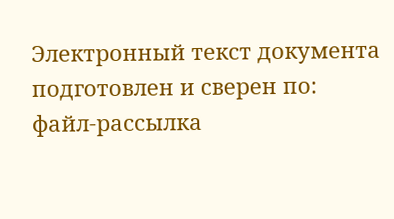Электронный текст документа
подготовлен и сверен по:
файл-рассылка